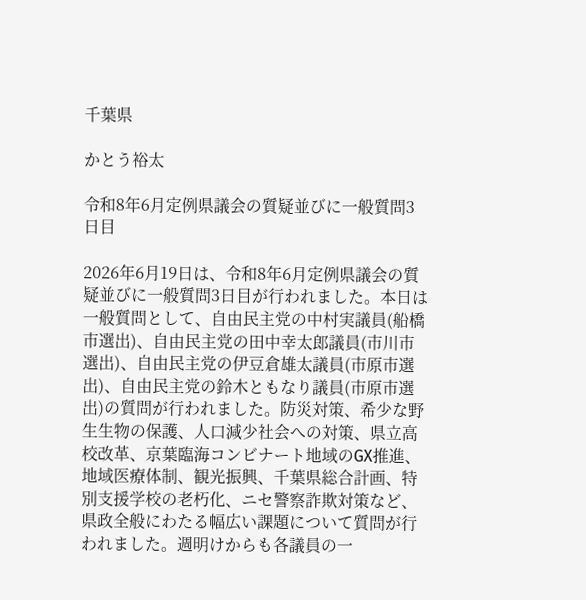千葉県

かとう裕太

令和8年6月定例県議会の質疑並びに一般質問3日目

2026年6月19日は、令和8年6月定例県議会の質疑並びに一般質問3日目が行われました。本日は一般質問として、自由民主党の中村実議員(船橋市選出)、自由民主党の田中幸太郎議員(市川市選出)、自由民主党の伊豆倉雄太議員(市原市選出)、自由民主党の鈴木ともなり議員(市原市選出)の質問が行われました。防災対策、希少な野生生物の保護、人口減少社会への対策、県立高校改革、京葉臨海コンビナート地域のGX推進、地域医療体制、観光振興、千葉県総合計画、特別支援学校の老朽化、ニセ警察詐欺対策など、県政全般にわたる幅広い課題について質問が行われました。週明けからも各議員の一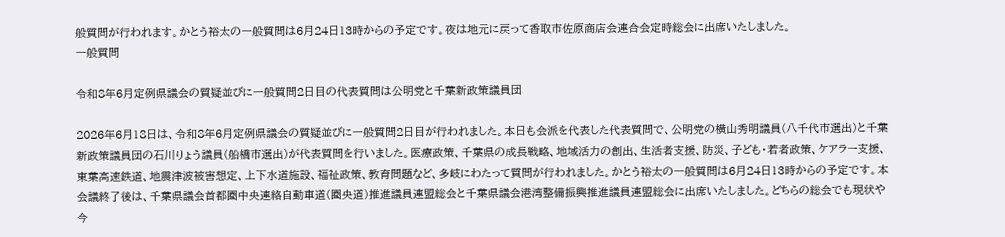般質問が行われます。かとう裕太の一般質問は6月24日13時からの予定です。夜は地元に戻って香取市佐原商店会連合会定時総会に出席いたしました。
一般質問

令和8年6月定例県議会の質疑並びに一般質問2日目の代表質問は公明党と千葉新政策議員団

2026年6月18日は、令和8年6月定例県議会の質疑並びに一般質問2日目が行われました。本日も会派を代表した代表質問で、公明党の横山秀明議員(八千代市選出)と千葉新政策議員団の石川りょう議員(船橋市選出)が代表質問を行いました。医療政策、千葉県の成長戦略、地域活力の創出、生活者支援、防災、子ども・若者政策、ケアラー支援、東葉高速鉄道、地震津波被害想定、上下水道施設、福祉政策、教育問題など、多岐にわたって質問が行われました。かとう裕太の一般質問は6月24日13時からの予定です。本会議終了後は、千葉県議会首都圏中央連絡自動車道(圏央道)推進議員連盟総会と千葉県議会港湾整備振興推進議員連盟総会に出席いたしました。どちらの総会でも現状や今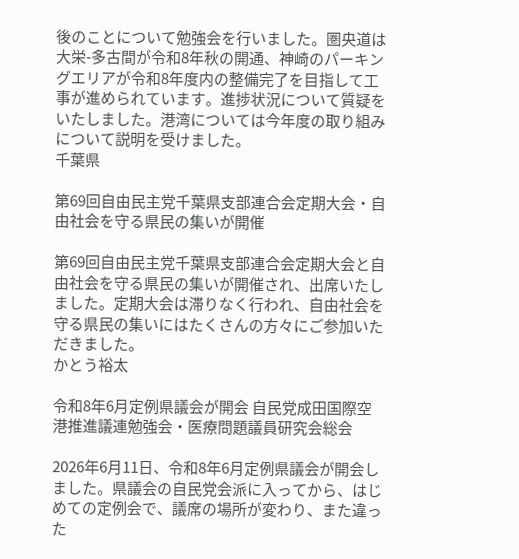後のことについて勉強会を行いました。圏央道は大栄-多古間が令和8年秋の開通、神崎のパーキングエリアが令和8年度内の整備完了を目指して工事が進められています。進捗状況について質疑をいたしました。港湾については今年度の取り組みについて説明を受けました。
千葉県

第69回自由民主党千葉県支部連合会定期大会・自由社会を守る県民の集いが開催

第69回自由民主党千葉県支部連合会定期大会と自由社会を守る県民の集いが開催され、出席いたしました。定期大会は滞りなく行われ、自由社会を守る県民の集いにはたくさんの方々にご参加いただきました。
かとう裕太

令和8年6月定例県議会が開会 自民党成田国際空港推進議連勉強会・医療問題議員研究会総会

2026年6月11日、令和8年6月定例県議会が開会しました。県議会の自民党会派に入ってから、はじめての定例会で、議席の場所が変わり、また違った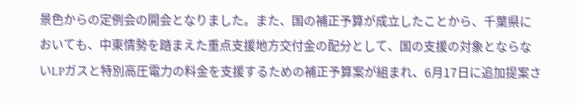景色からの定例会の開会となりました。また、国の補正予算が成立したことから、千葉県においても、中東情勢を踏まえた重点支援地方交付金の配分として、国の支援の対象とならないLPガスと特別高圧電力の料金を支援するための補正予算案が組まれ、6月17日に追加提案さ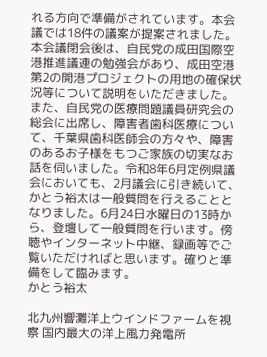れる方向で準備がされています。本会議では18件の議案が提案されました。本会議閉会後は、自民党の成田国際空港推進議連の勉強会があり、成田空港第2の開港プロジェクトの用地の確保状況等について説明をいただきました。また、自民党の医療問題議員研究会の総会に出席し、障害者歯科医療について、千葉県歯科医師会の方々や、障害のあるお子様をもつご家族の切実なお話を伺いました。令和8年6月定例県議会においても、2月議会に引き続いて、かとう裕太は一般質問を行えることとなりました。6月24日水曜日の13時から、登壇して一般質問を行います。傍聴やインターネット中継、録画等でご覧いただければと思います。確りと準備をして臨みます。
かとう裕太

北九州響灘洋上ウインドファームを視察 国内最大の洋上風力発電所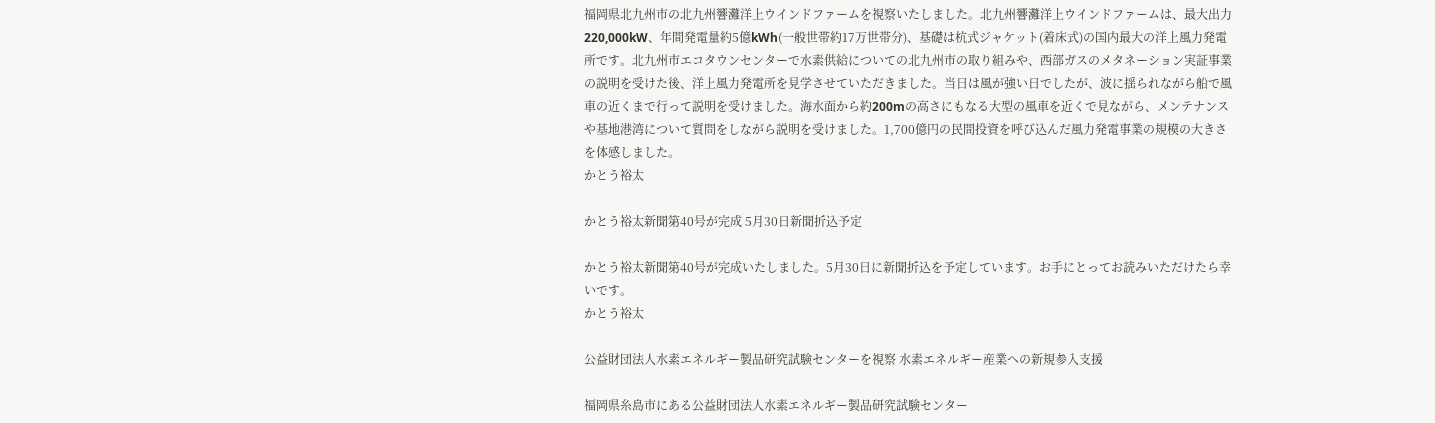福岡県北九州市の北九州響灘洋上ウインドファームを視察いたしました。北九州響灘洋上ウインドファームは、最大出力220,000kW、年間発電量約5億kWh(一般世帯約17万世帯分)、基礎は杭式ジャケット(着床式)の国内最大の洋上風力発電所です。北九州市エコタウンセンターで水素供給についての北九州市の取り組みや、西部ガスのメタネーション実証事業の説明を受けた後、洋上風力発電所を見学させていただきました。当日は風が強い日でしたが、波に揺られながら船で風車の近くまで行って説明を受けました。海水面から約200mの高さにもなる大型の風車を近くで見ながら、メンテナンスや基地港湾について質問をしながら説明を受けました。1,700億円の民間投資を呼び込んだ風力発電事業の規模の大きさを体感しました。
かとう裕太

かとう裕太新聞第40号が完成 5月30日新聞折込予定

かとう裕太新聞第40号が完成いたしました。5月30日に新聞折込を予定しています。お手にとってお読みいただけたら幸いです。
かとう裕太

公益財団法人水素エネルギー製品研究試験センターを視察 水素エネルギー産業への新規参入支援

福岡県糸島市にある公益財団法人水素エネルギー製品研究試験センター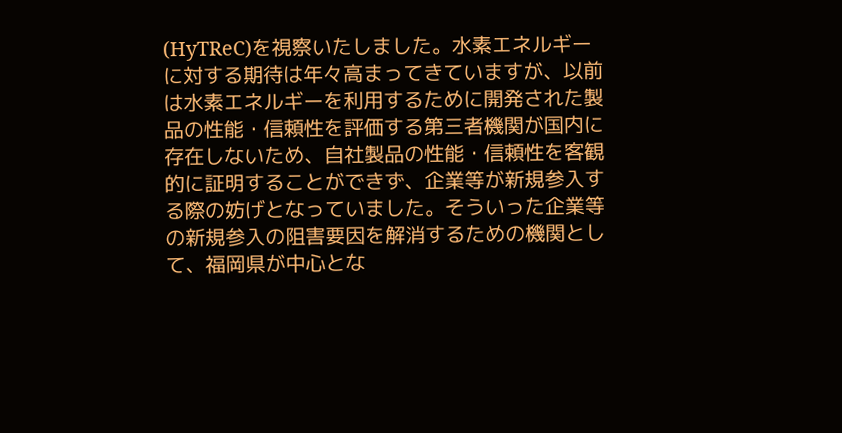(HyTReC)を視察いたしました。水素エネルギーに対する期待は年々高まってきていますが、以前は水素エネルギーを利用するために開発された製品の性能・信頼性を評価する第三者機関が国内に存在しないため、自社製品の性能・信頼性を客観的に証明することができず、企業等が新規参入する際の妨げとなっていました。そういった企業等の新規参入の阻害要因を解消するための機関として、福岡県が中心とな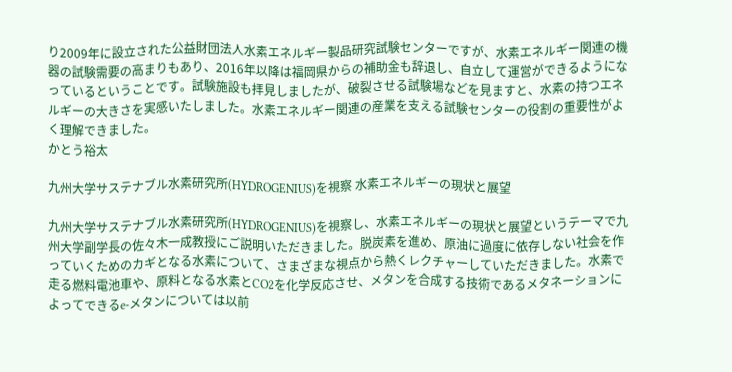り2009年に設立された公益財団法人水素エネルギー製品研究試験センターですが、水素エネルギー関連の機器の試験需要の高まりもあり、2016年以降は福岡県からの補助金も辞退し、自立して運営ができるようになっているということです。試験施設も拝見しましたが、破裂させる試験場などを見ますと、水素の持つエネルギーの大きさを実感いたしました。水素エネルギー関連の産業を支える試験センターの役割の重要性がよく理解できました。
かとう裕太

九州大学サステナブル水素研究所(HYDROGENIUS)を視察 水素エネルギーの現状と展望

九州大学サステナブル水素研究所(HYDROGENIUS)を視察し、水素エネルギーの現状と展望というテーマで九州大学副学長の佐々木一成教授にご説明いただきました。脱炭素を進め、原油に過度に依存しない社会を作っていくためのカギとなる水素について、さまざまな視点から熱くレクチャーしていただきました。水素で走る燃料電池車や、原料となる水素とCO2を化学反応させ、メタンを合成する技術であるメタネーションによってできるe-メタンについては以前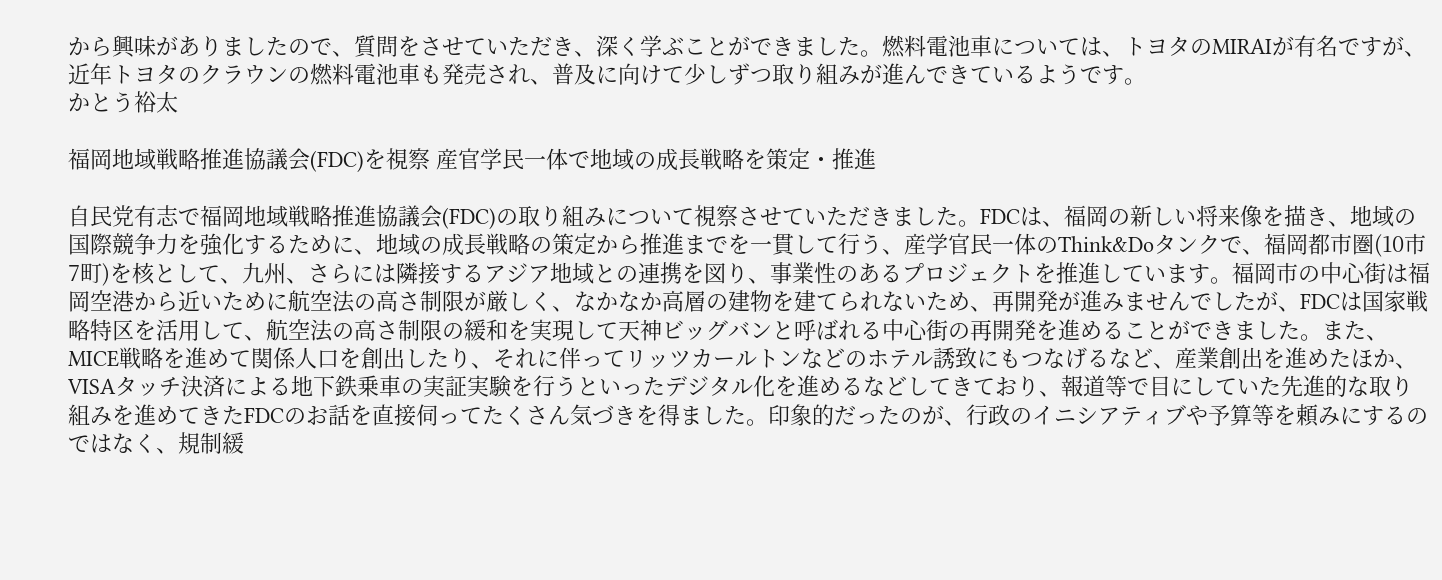から興味がありましたので、質問をさせていただき、深く学ぶことができました。燃料電池車については、トヨタのMIRAIが有名ですが、近年トヨタのクラウンの燃料電池車も発売され、普及に向けて少しずつ取り組みが進んできているようです。
かとう裕太

福岡地域戦略推進協議会(FDC)を視察 産官学民一体で地域の成長戦略を策定・推進

自民党有志で福岡地域戦略推進協議会(FDC)の取り組みについて視察させていただきました。FDCは、福岡の新しい将来像を描き、地域の国際競争力を強化するために、地域の成長戦略の策定から推進までを一貫して行う、産学官民一体のThink&Doタンクで、福岡都市圏(10市7町)を核として、九州、さらには隣接するアジア地域との連携を図り、事業性のあるプロジェクトを推進しています。福岡市の中心街は福岡空港から近いために航空法の高さ制限が厳しく、なかなか高層の建物を建てられないため、再開発が進みませんでしたが、FDCは国家戦略特区を活用して、航空法の高さ制限の緩和を実現して天神ビッグバンと呼ばれる中心街の再開発を進めることができました。また、MICE戦略を進めて関係人口を創出したり、それに伴ってリッツカールトンなどのホテル誘致にもつなげるなど、産業創出を進めたほか、VISAタッチ決済による地下鉄乗車の実証実験を行うといったデジタル化を進めるなどしてきており、報道等で目にしていた先進的な取り組みを進めてきたFDCのお話を直接伺ってたくさん気づきを得ました。印象的だったのが、行政のイニシアティブや予算等を頼みにするのではなく、規制緩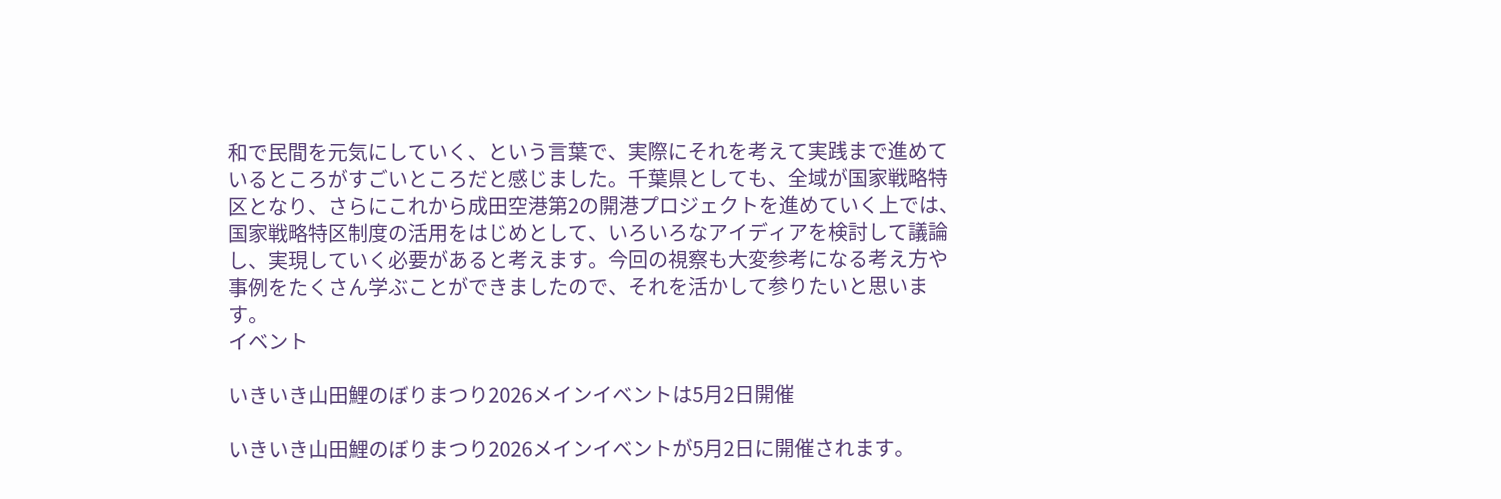和で民間を元気にしていく、という言葉で、実際にそれを考えて実践まで進めているところがすごいところだと感じました。千葉県としても、全域が国家戦略特区となり、さらにこれから成田空港第2の開港プロジェクトを進めていく上では、国家戦略特区制度の活用をはじめとして、いろいろなアイディアを検討して議論し、実現していく必要があると考えます。今回の視察も大変参考になる考え方や事例をたくさん学ぶことができましたので、それを活かして参りたいと思います。
イベント

いきいき山田鯉のぼりまつり2026メインイベントは5月2日開催

いきいき山田鯉のぼりまつり2026メインイベントが5月2日に開催されます。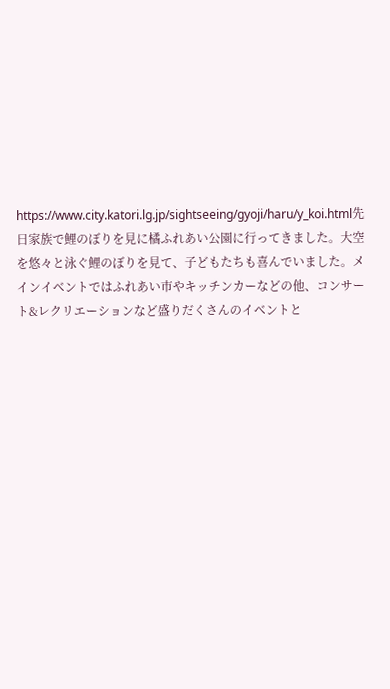https://www.city.katori.lg.jp/sightseeing/gyoji/haru/y_koi.html先日家族で鯉のぼりを見に橘ふれあい公園に行ってきました。大空を悠々と泳ぐ鯉のぼりを見て、子どもたちも喜んでいました。メインイベントではふれあい市やキッチンカーなどの他、コンサート&レクリエーションなど盛りだくさんのイベントと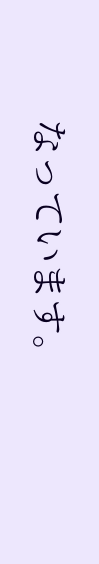なっています。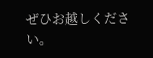ぜひお越しください。